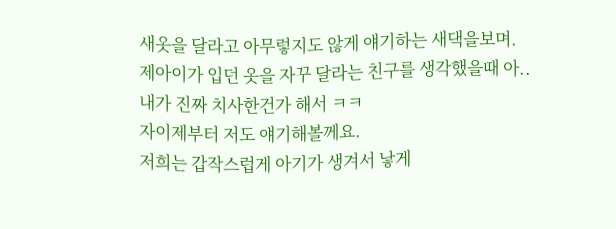새옷을 달라고 아무렇지도 않게 얘기하는 새댁을보며. 제아이가 입던 옷을 자꾸 달라는 친구를 생각했을때 아..내가 진짜 치사한건가 해서 ㅋㅋ
자이제부터 저도 얘기해볼께요.
저희는 갑작스럽게 아기가 생겨서 낳게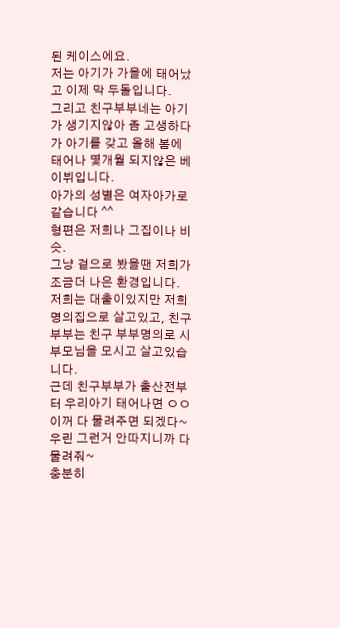된 케이스에요.
저는 아기가 가을에 태어났고 이제 막 두돌입니다.
그리고 친구부부네는 아기가 생기지않아 좀 고생하다가 아기를 갖고 올해 봄에 태어나 몇개월 되지않은 베이뷔입니다.
아가의 성별은 여자아가로 같습니다 ^^
형편은 저희나 그집이나 비슷.
그냥 겉으로 봤을땐 저희가 조금더 나은 환경입니다.
저희는 대출이있지만 저희명의집으로 살고있고, 친구 부부는 친구 부부명의로 시부모님을 모시고 살고있습니다.
근데 친구부부가 출산전부터 우리아기 태어나면 ㅇㅇ 이꺼 다 물려주면 되겠다~
우린 그런거 안따지니까 다 물려줘~
충분히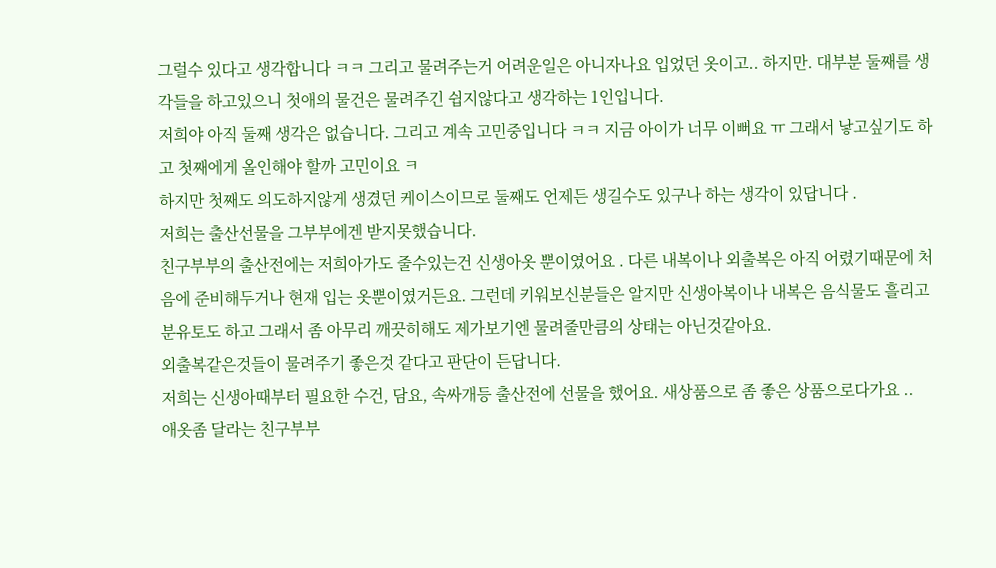그럴수 있다고 생각합니다 ㅋㅋ 그리고 물려주는거 어려운일은 아니자나요 입었던 옷이고.. 하지만. 대부분 둘째를 생각들을 하고있으니 첫애의 물건은 물려주긴 쉽지않다고 생각하는 1인입니다.
저희야 아직 둘째 생각은 없습니다. 그리고 계속 고민중입니다 ㅋㅋ 지금 아이가 너무 이뻐요 ㅠ 그래서 낳고싶기도 하고 첫째에게 올인해야 할까 고민이요 ㅋ
하지만 첫째도 의도하지않게 생겼던 케이스이므로 둘째도 언제든 생길수도 있구나 하는 생각이 있답니다 .
저희는 출산선물을 그부부에겐 받지못했습니다.
친구부부의 출산전에는 저희아가도 줄수있는건 신생아옷 뿐이였어요 . 다른 내복이나 외출복은 아직 어렸기때문에 처음에 준비해두거나 현재 입는 옷뿐이였거든요. 그런데 키워보신분들은 알지만 신생아복이나 내복은 음식물도 흘리고 분유토도 하고 그래서 좀 아무리 깨끗히해도 제가보기엔 물려줄만큼의 상태는 아닌것같아요.
외출복같은것들이 물려주기 좋은것 같다고 판단이 든답니다.
저희는 신생아때부터 필요한 수건, 담요, 속싸개등 출산전에 선물을 했어요. 새상품으로 좀 좋은 상품으로다가요 ..
애옷좀 달라는 친구부부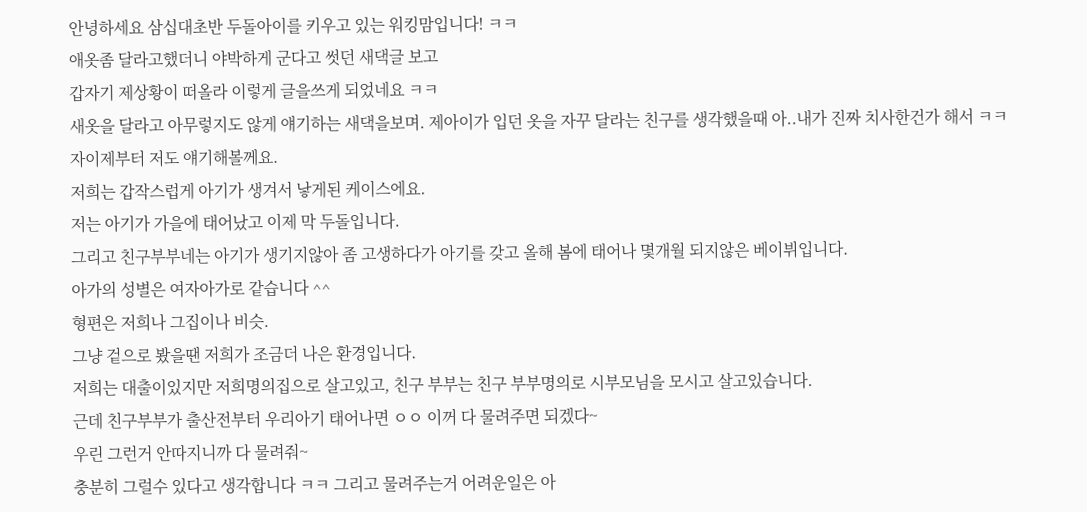안녕하세요 삼십대초반 두돌아이를 키우고 있는 워킹맘입니다! ㅋㅋ
애옷좀 달라고했더니 야박하게 군다고 썻던 새댁글 보고
갑자기 제상황이 떠올라 이렇게 글을쓰게 되었네요 ㅋㅋ
새옷을 달라고 아무렇지도 않게 얘기하는 새댁을보며. 제아이가 입던 옷을 자꾸 달라는 친구를 생각했을때 아..내가 진짜 치사한건가 해서 ㅋㅋ
자이제부터 저도 얘기해볼께요.
저희는 갑작스럽게 아기가 생겨서 낳게된 케이스에요.
저는 아기가 가을에 태어났고 이제 막 두돌입니다.
그리고 친구부부네는 아기가 생기지않아 좀 고생하다가 아기를 갖고 올해 봄에 태어나 몇개월 되지않은 베이뷔입니다.
아가의 성별은 여자아가로 같습니다 ^^
형편은 저희나 그집이나 비슷.
그냥 겉으로 봤을땐 저희가 조금더 나은 환경입니다.
저희는 대출이있지만 저희명의집으로 살고있고, 친구 부부는 친구 부부명의로 시부모님을 모시고 살고있습니다.
근데 친구부부가 출산전부터 우리아기 태어나면 ㅇㅇ 이꺼 다 물려주면 되겠다~
우린 그런거 안따지니까 다 물려줘~
충분히 그럴수 있다고 생각합니다 ㅋㅋ 그리고 물려주는거 어려운일은 아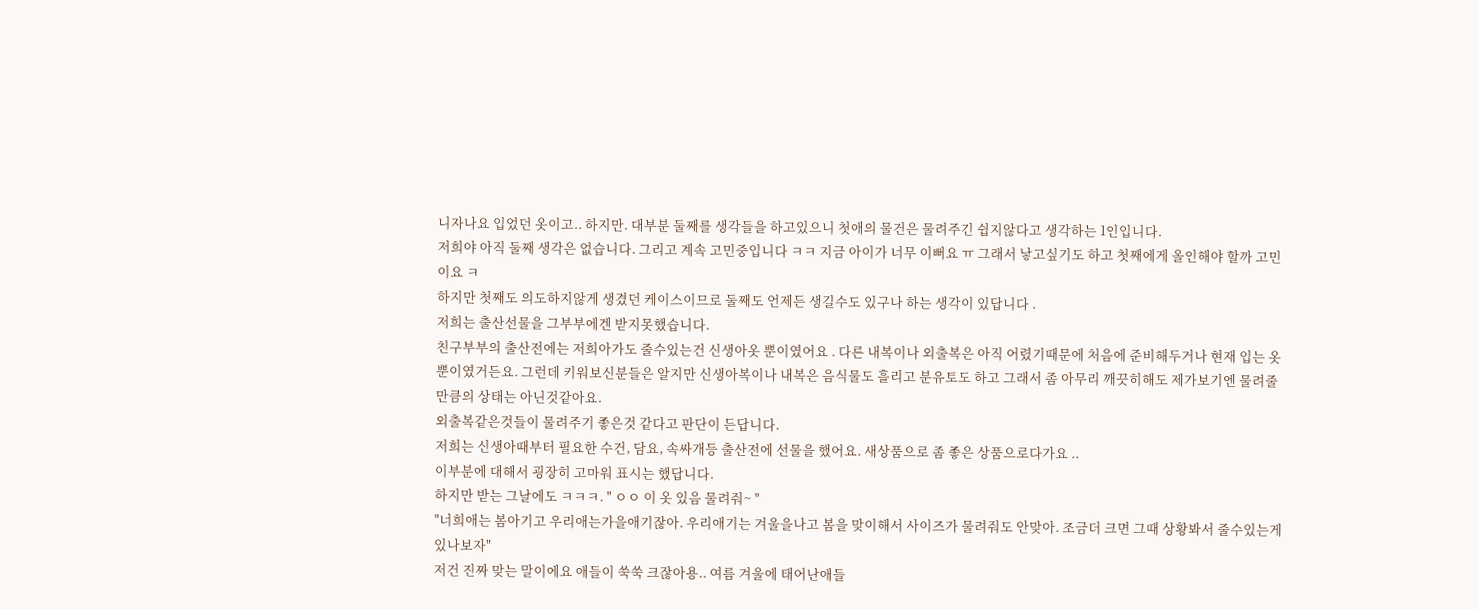니자나요 입었던 옷이고.. 하지만. 대부분 둘째를 생각들을 하고있으니 첫애의 물건은 물려주긴 쉽지않다고 생각하는 1인입니다.
저희야 아직 둘째 생각은 없습니다. 그리고 계속 고민중입니다 ㅋㅋ 지금 아이가 너무 이뻐요 ㅠ 그래서 낳고싶기도 하고 첫째에게 올인해야 할까 고민이요 ㅋ
하지만 첫째도 의도하지않게 생겼던 케이스이므로 둘째도 언제든 생길수도 있구나 하는 생각이 있답니다 .
저희는 출산선물을 그부부에겐 받지못했습니다.
친구부부의 출산전에는 저희아가도 줄수있는건 신생아옷 뿐이였어요 . 다른 내복이나 외출복은 아직 어렸기때문에 처음에 준비해두거나 현재 입는 옷뿐이였거든요. 그런데 키워보신분들은 알지만 신생아복이나 내복은 음식물도 흘리고 분유토도 하고 그래서 좀 아무리 깨끗히해도 제가보기엔 물려줄만큼의 상태는 아닌것같아요.
외출복같은것들이 물려주기 좋은것 같다고 판단이 든답니다.
저희는 신생아때부터 필요한 수건, 담요, 속싸개등 출산전에 선물을 했어요. 새상품으로 좀 좋은 상품으로다가요 ..
이부분에 대해서 굉장히 고마워 표시는 했답니다.
하지만 받는 그날에도 ㅋㅋㅋ. " ㅇㅇ 이 옷 있음 물려줘~ "
"너희애는 봄아기고 우리애는가을애기잖아. 우리애기는 겨울을나고 봄을 맞이해서 사이즈가 물려줘도 안맞아. 조금더 크면 그때 상황봐서 줄수있는게 있나보자"
저건 진짜 맞는 말이에요 애들이 쑥쑥 크잖아용.. 여름 겨울에 태어난애들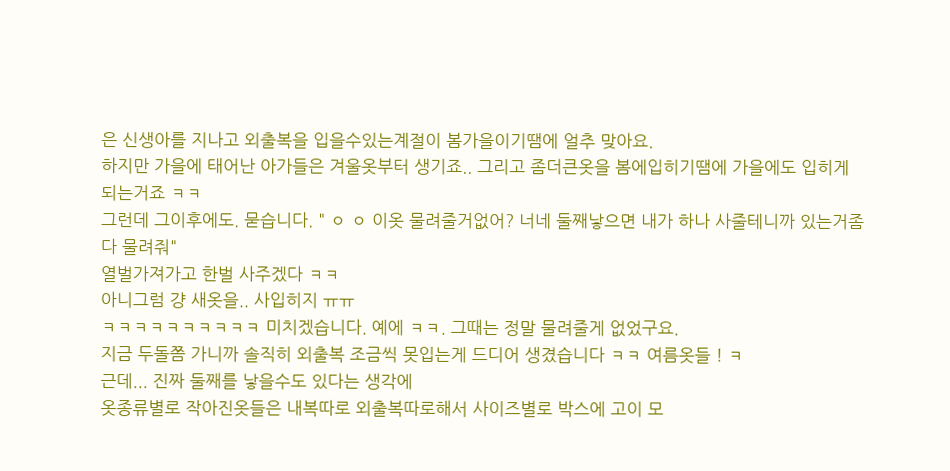은 신생아를 지나고 외출복을 입을수있는계절이 봄가을이기땜에 얼추 맞아요.
하지만 가을에 태어난 아가들은 겨울옷부터 생기죠.. 그리고 좀더큰옷을 봄에입히기땜에 가을에도 입히게 되는거죠 ㅋㅋ
그런데 그이후에도. 묻습니다. " ㅇ ㅇ 이옷 물려줄거없어? 너네 둘째낳으면 내가 하나 사줄테니까 있는거좀 다 물려줘"
열벌가져가고 한벌 사주겠다 ㅋㅋ
아니그럼 걍 새옷을.. 사입히지 ㅠㅠ
ㅋㅋㅋㅋㅋㅋㅋㅋㅋㅋ 미치겠습니다. 예에 ㅋㅋ. 그때는 정말 물려줄게 없었구요.
지금 두돌쯤 가니까 솔직히 외출복 조금씩 못입는게 드디어 생겼습니다 ㅋㅋ 여름옷들 ! ㅋ
근데... 진짜 둘째를 낳을수도 있다는 생각에
옷종류별로 작아진옷들은 내복따로 외출복따로해서 사이즈별로 박스에 고이 모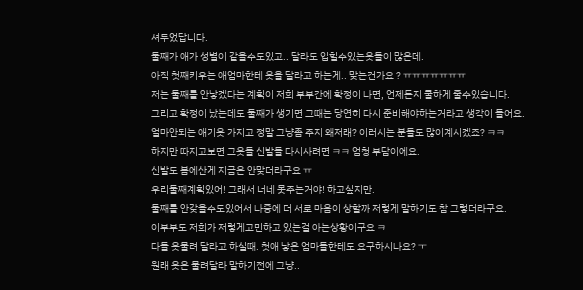셔두었답니다.
둘째가 애가 성별이 같을수도있고.. 달라도 입힐수있는옷들이 많은데.
아직 첫째키우는 애엄마한테 옷을 달라고 하는게.. 맞는건가요 ? ㅠㅠㅠㅠㅠㅠㅠ
저는 둘째를 안낳겠다는 계획이 저희 부부간에 확정이 나면, 언제든지 쿨하게 줄수있습니다.
그리고 확정이 났는데도 둘째가 생기면 그때는 당연히 다시 준비해야하는거라고 생각이 들어요.
얼마안되는 애기옷 가지고 정말 그냥좀 주지 왜저래? 이러시는 분들도 많이계시겠죠? ㅋㅋ
하지만 따지고보면 그옷들 신발들 다시사려면 ㅋㅋ 엄청 부담이에요.
신발도 봄에산게 지금은 안맞더라구요 ㅠ
우리둘째계획있어! 그래서 너네 못주는거야! 하고싶지만.
둘째를 안갖을수도있어서 나중에 더 서로 마음이 상할까 저렇게 말하기도 참 그렇더라구요.
이부부도 저희가 저렇게고민하고 있는걸 아는상황이구요 ㅋ
다들 옷물려 달라고 하실때. 첫애 낳은 엄마들한테도 요구하시나요? ㅜ
원래 옷은 물려달라 말하기전에 그냥..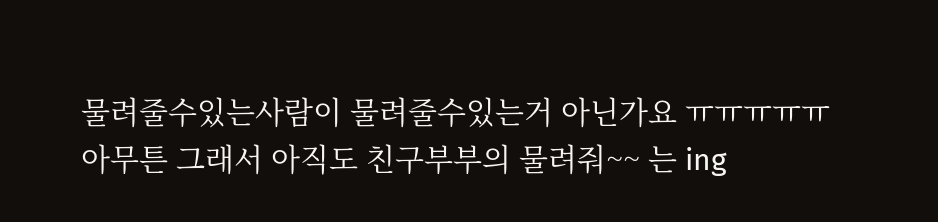물려줄수있는사람이 물려줄수있는거 아닌가요 ㅠㅠㅠㅠㅠ
아무튼 그래서 아직도 친구부부의 물려줘~~ 는 ing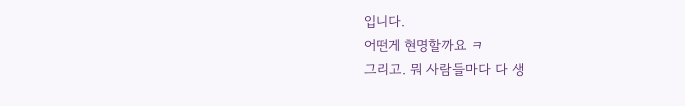입니다.
어떤게 현명할까요 ㅋ
그리고. 뭐 사람들마다 다 생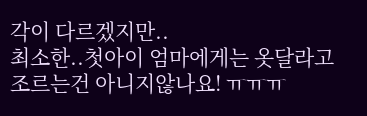각이 다르겠지만..
최소한..첫아이 엄마에게는 옷달라고 조르는건 아니지않나요! ㅠㅠㅠ